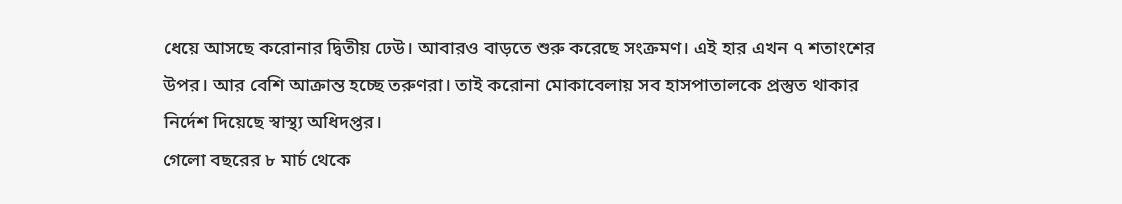ধেয়ে আসছে করোনার দ্বিতীয় ঢেউ। আবারও বাড়তে শুরু করেছে সংক্রমণ। এই হার এখন ৭ শতাংশের উপর। আর বেশি আক্রান্ত হচ্ছে তরুণরা। তাই করোনা মোকাবেলায় সব হাসপাতালকে প্রস্তুত থাকার নির্দেশ দিয়েছে স্বাস্থ্য অধিদপ্তর।
গেলো বছরের ৮ মার্চ থেকে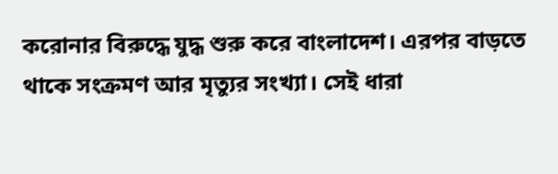করোনার বিরুদ্ধে যুদ্ধ শুরু করে বাংলাদেশ। এরপর বাড়তে থাকে সংক্রমণ আর মৃত্যুর সংখ্যা। সেই ধারা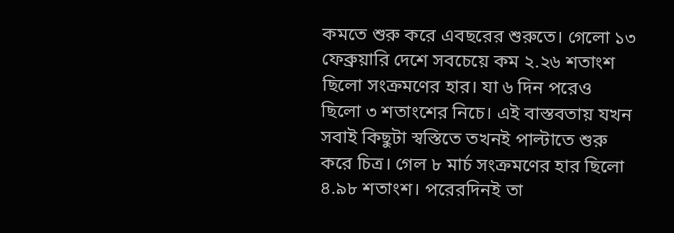কমতে শুরু করে এবছরের শুরুতে। গেলো ১৩ ফেব্রুয়ারি দেশে সবচেয়ে কম ২.২৬ শতাংশ ছিলো সংক্রমণের হার। যা ৬ দিন পরেও ছিলো ৩ শতাংশের নিচে। এই বাস্তবতায় যখন সবাই কিছুটা স্বস্তিতে তখনই পাল্টাতে শুরু করে চিত্র। গেল ৮ মার্চ সংক্রমণের হার ছিলো ৪.৯৮ শতাংশ। পরেরদিনই তা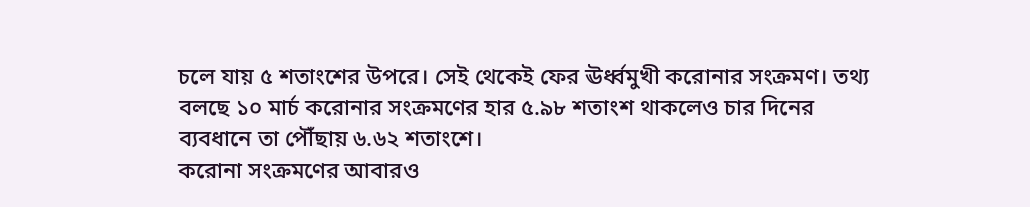চলে যায় ৫ শতাংশের উপরে। সেই থেকেই ফের ঊর্ধ্বমুখী করোনার সংক্রমণ। তথ্য বলছে ১০ মার্চ করোনার সংক্রমণের হার ৫.৯৮ শতাংশ থাকলেও চার দিনের ব্যবধানে তা পৌঁছায় ৬.৬২ শতাংশে।
করোনা সংক্রমণের আবারও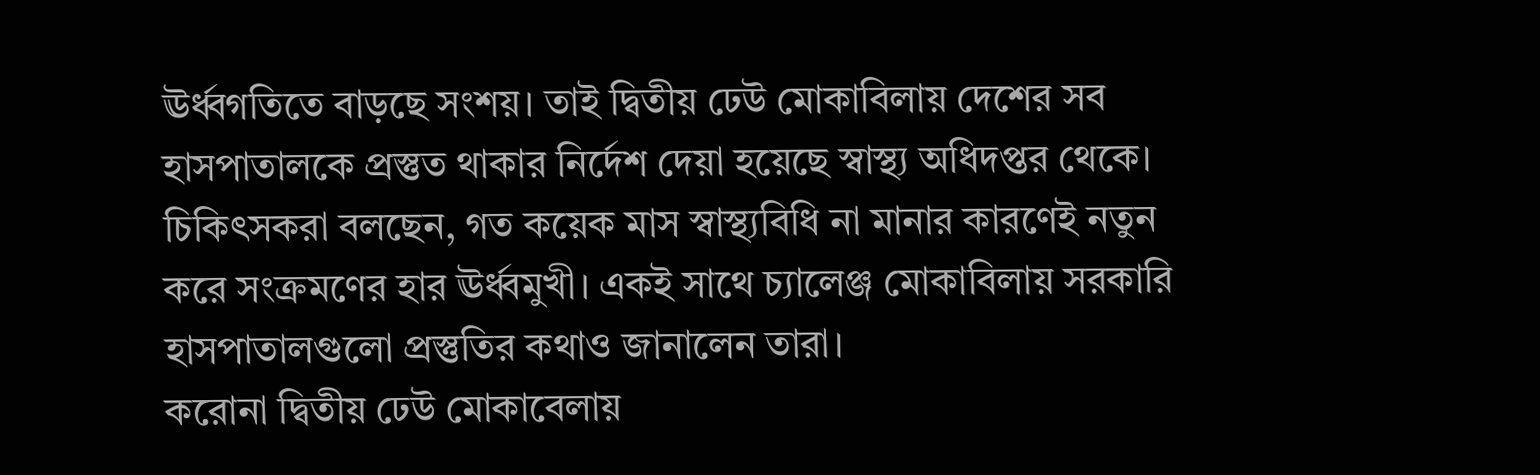ঊর্ধ্বগতিতে বাড়ছে সংশয়। তাই দ্বিতীয় ঢেউ মোকাবিলায় দেশের সব হাসপাতালকে প্রস্তুত থাকার নির্দেশ দেয়া হয়েছে স্বাস্থ্য অধিদপ্তর থেকে।
চিকিৎসকরা বলছেন, গত কয়েক মাস স্বাস্থ্যবিধি না মানার কারণেই নতুন করে সংক্রমণের হার ঊর্ধ্বমুখী। একই সাথে চ্যালেঞ্জ মোকাবিলায় সরকারি হাসপাতালগুলো প্রস্তুতির কথাও জানালেন তারা।
করোনা দ্বিতীয় ঢেউ মোকাবেলায়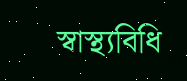স্বাস্থ্যবিধি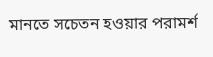মানতে সচেতন হওয়ার পরামর্শ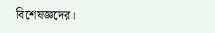বিশেষজ্ঞদের।